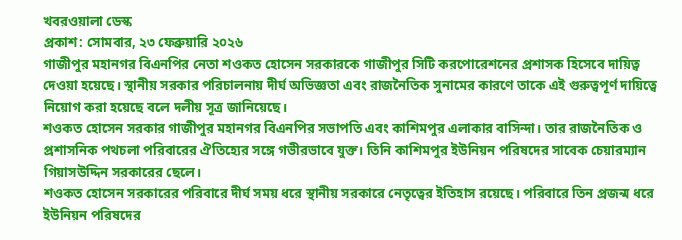খবরওয়ালা ডেস্ক
প্রকাশ: সোমবার, ২৩ ফেব্রুয়ারি ২০২৬
গাজীপুর মহানগর বিএনপির নেতা শওকত হোসেন সরকারকে গাজীপুর সিটি করপোরেশনের প্রশাসক হিসেবে দায়িত্ব দেওয়া হয়েছে। স্থানীয় সরকার পরিচালনায় দীর্ঘ অভিজ্ঞতা এবং রাজনৈতিক সুনামের কারণে তাকে এই গুরুত্বপূর্ণ দায়িত্বে নিয়োগ করা হয়েছে বলে দলীয় সূত্র জানিয়েছে।
শওকত হোসেন সরকার গাজীপুর মহানগর বিএনপির সভাপতি এবং কাশিমপুর এলাকার বাসিন্দা। তার রাজনৈতিক ও প্রশাসনিক পথচলা পরিবারের ঐতিহ্যের সঙ্গে গভীরভাবে যুক্ত। তিনি কাশিমপুর ইউনিয়ন পরিষদের সাবেক চেয়ারম্যান গিয়াসউদ্দিন সরকারের ছেলে।
শওকত হোসেন সরকারের পরিবারে দীর্ঘ সময় ধরে স্থানীয় সরকারে নেতৃত্বের ইতিহাস রয়েছে। পরিবারে তিন প্রজন্ম ধরে ইউনিয়ন পরিষদের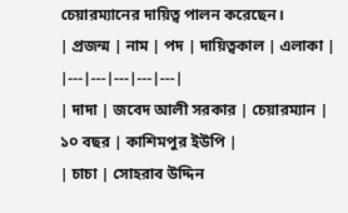চেয়ারম্যানের দায়িত্ব পালন করেছেন।
| প্রজন্ম | নাম | পদ | দায়িত্বকাল | এলাকা |
|---|---|---|---|---|
| দাদা | জবেদ আলী সরকার | চেয়ারম্যান | ১০ বছর | কাশিমপুর ইউপি |
| চাচা | সোহরাব উদ্দিন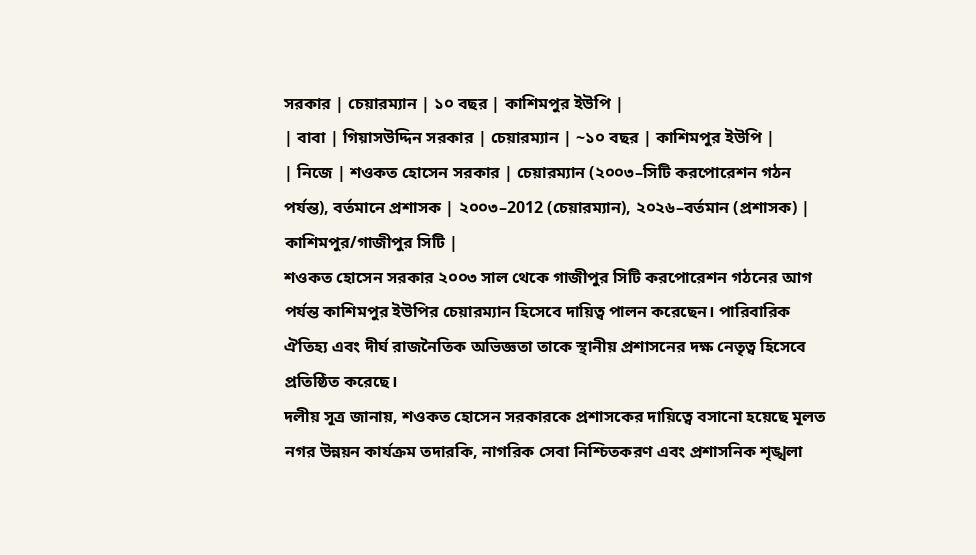সরকার | চেয়ারম্যান | ১০ বছর | কাশিমপুর ইউপি |
| বাবা | গিয়াসউদ্দিন সরকার | চেয়ারম্যান | ~১০ বছর | কাশিমপুর ইউপি |
| নিজে | শওকত হোসেন সরকার | চেয়ারম্যান (২০০৩–সিটি করপোরেশন গঠন পর্যন্ত), বর্তমানে প্রশাসক | ২০০৩–2012 (চেয়ারম্যান), ২০২৬–বর্তমান (প্রশাসক) | কাশিমপুর/গাজীপুর সিটি |
শওকত হোসেন সরকার ২০০৩ সাল থেকে গাজীপুর সিটি করপোরেশন গঠনের আগ পর্যন্ত কাশিমপুর ইউপির চেয়ারম্যান হিসেবে দায়িত্ব পালন করেছেন। পারিবারিক ঐতিহ্য এবং দীর্ঘ রাজনৈতিক অভিজ্ঞতা তাকে স্থানীয় প্রশাসনের দক্ষ নেতৃত্ব হিসেবে প্রতিষ্ঠিত করেছে।
দলীয় সূত্র জানায়, শওকত হোসেন সরকারকে প্রশাসকের দায়িত্বে বসানো হয়েছে মূলত নগর উন্নয়ন কার্যক্রম তদারকি, নাগরিক সেবা নিশ্চিতকরণ এবং প্রশাসনিক শৃঙ্খলা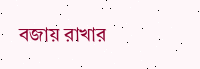বজায় রাখার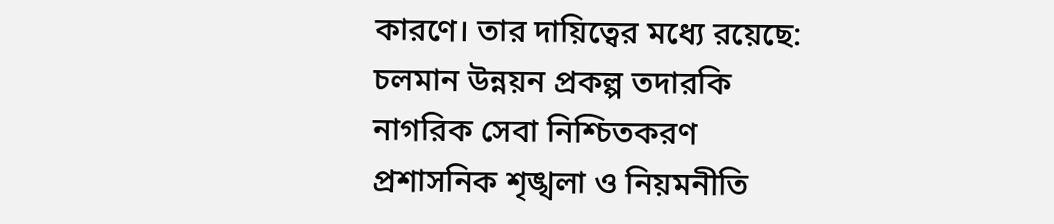কারণে। তার দায়িত্বের মধ্যে রয়েছে:
চলমান উন্নয়ন প্রকল্প তদারকি
নাগরিক সেবা নিশ্চিতকরণ
প্রশাসনিক শৃঙ্খলা ও নিয়মনীতি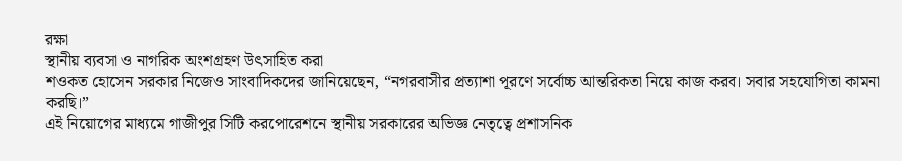রক্ষা
স্থানীয় ব্যবসা ও নাগরিক অংশগ্রহণ উৎসাহিত করা
শওকত হোসেন সরকার নিজেও সাংবাদিকদের জানিয়েছেন, “নগরবাসীর প্রত্যাশা পূরণে সর্বোচ্চ আন্তরিকতা নিয়ে কাজ করব। সবার সহযোগিতা কামনা করছি।”
এই নিয়োগের মাধ্যমে গাজীপুর সিটি করপোরেশনে স্থানীয় সরকারের অভিজ্ঞ নেতৃত্বে প্রশাসনিক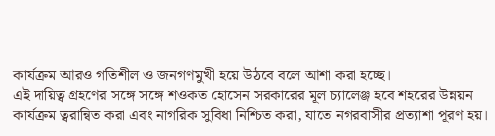কার্যক্রম আরও গতিশীল ও জনগণমুখী হয়ে উঠবে বলে আশা করা হচ্ছে।
এই দায়িত্ব গ্রহণের সঙ্গে সঙ্গে শওকত হোসেন সরকারের মূল চ্যালেঞ্জ হবে শহরের উন্নয়ন কার্যক্রম ত্বরান্বিত করা এবং নাগরিক সুবিধা নিশ্চিত করা, যাতে নগরবাসীর প্রত্যাশা পূরণ হয়।